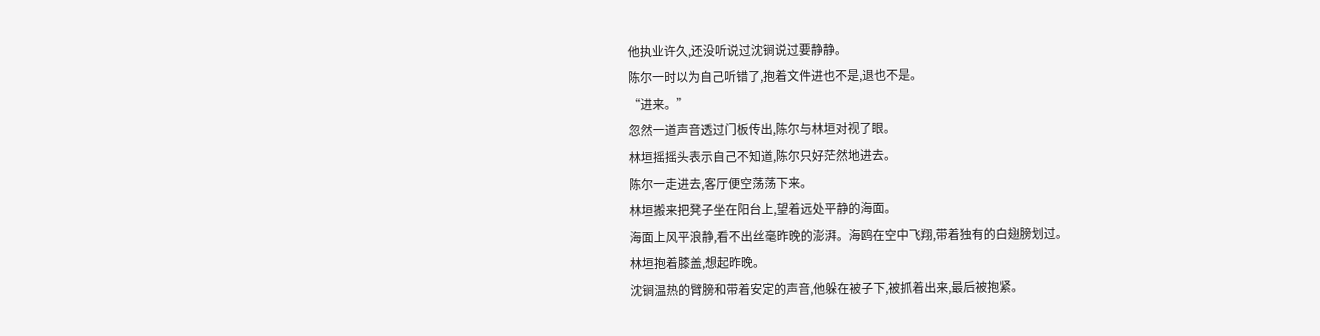他执业许久,还没听说过沈锏说过要静静。
陈尔一时以为自己听错了,抱着文件进也不是,退也不是。
“进来。”
忽然一道声音透过门板传出,陈尔与林垣对视了眼。
林垣摇摇头表示自己不知道,陈尔只好茫然地进去。
陈尔一走进去,客厅便空荡荡下来。
林垣搬来把凳子坐在阳台上,望着远处平静的海面。
海面上风平浪静,看不出丝毫昨晚的澎湃。海鸥在空中飞翔,带着独有的白翅膀划过。
林垣抱着膝盖,想起昨晚。
沈锏温热的臂膀和带着安定的声音,他躲在被子下,被抓着出来,最后被抱紧。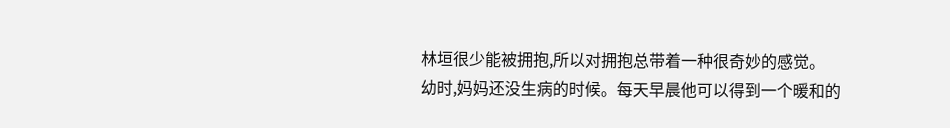林垣很少能被拥抱,所以对拥抱总带着一种很奇妙的感觉。
幼时,妈妈还没生病的时候。每天早晨他可以得到一个暖和的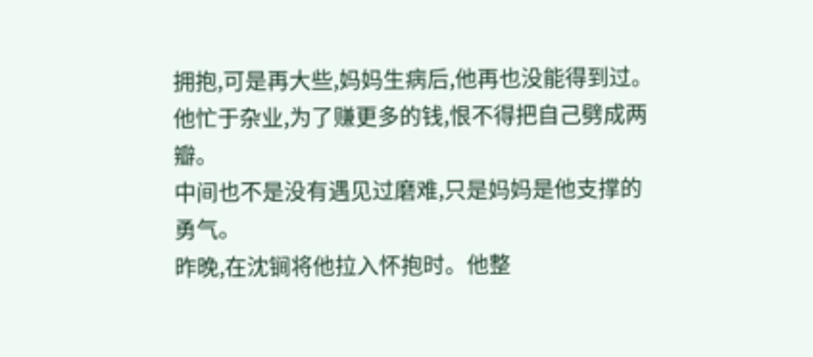拥抱,可是再大些,妈妈生病后,他再也没能得到过。
他忙于杂业,为了赚更多的钱,恨不得把自己劈成两瓣。
中间也不是没有遇见过磨难,只是妈妈是他支撑的勇气。
昨晚,在沈锏将他拉入怀抱时。他整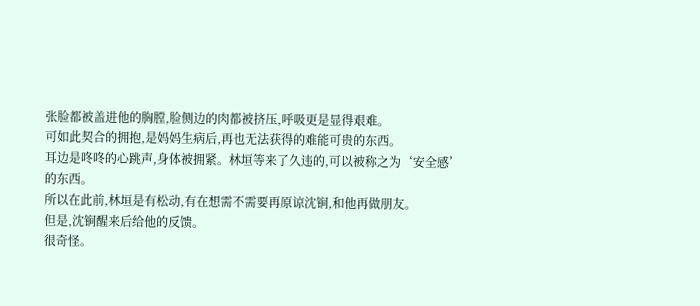张脸都被盖进他的胸膛,脸侧边的肉都被挤压,呼吸更是显得艰难。
可如此契合的拥抱,是妈妈生病后,再也无法获得的难能可贵的东西。
耳边是咚咚的心跳声,身体被拥紧。林垣等来了久违的,可以被称之为‘安全感’的东西。
所以在此前,林垣是有松动,有在想需不需要再原谅沈锏,和他再做朋友。
但是,沈锏醒来后给他的反馈。
很奇怪。